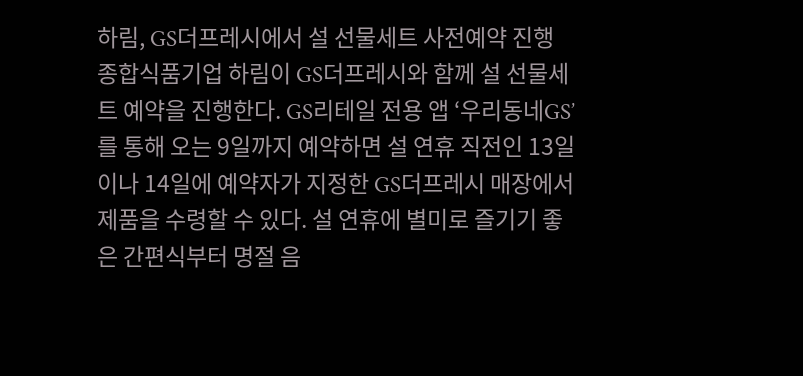하림, GS더프레시에서 설 선물세트 사전예약 진행
종합식품기업 하림이 GS더프레시와 함께 설 선물세트 예약을 진행한다. GS리테일 전용 앱 ‘우리동네GS’를 통해 오는 9일까지 예약하면 설 연휴 직전인 13일이나 14일에 예약자가 지정한 GS더프레시 매장에서 제품을 수령할 수 있다. 설 연휴에 별미로 즐기기 좋은 간편식부터 명절 음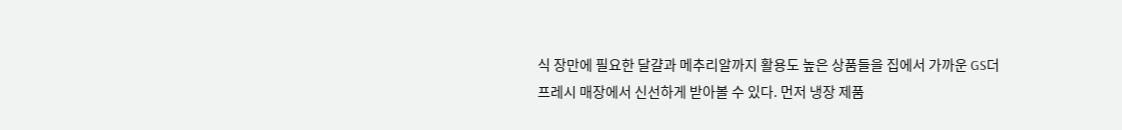식 장만에 필요한 달걀과 메추리알까지 활용도 높은 상품들을 집에서 가까운 GS더프레시 매장에서 신선하게 받아볼 수 있다. 먼저 냉장 제품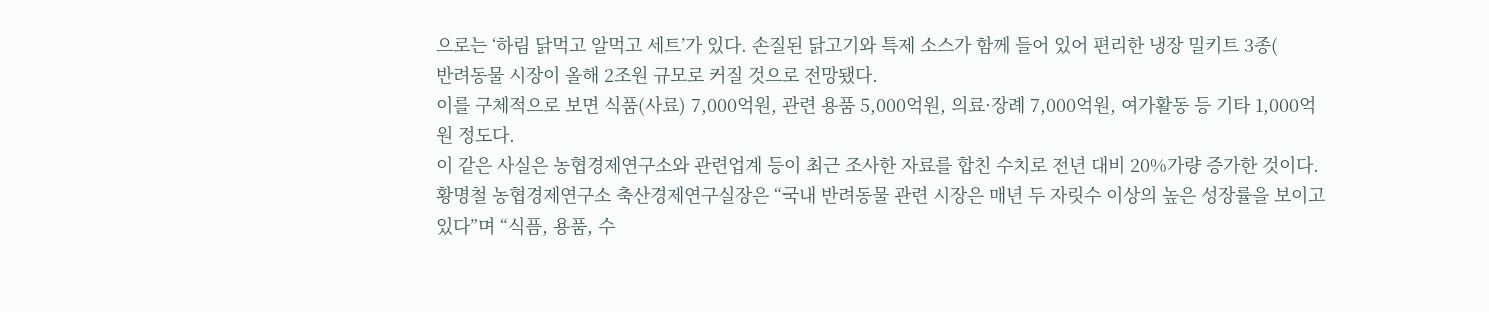으로는 ‘하림 닭먹고 알먹고 세트’가 있다. 손질된 닭고기와 특제 소스가 함께 들어 있어 편리한 냉장 밀키트 3종(
반려동물 시장이 올해 2조원 규모로 커질 것으로 전망됐다.
이를 구체적으로 보면 식품(사료) 7,000억원, 관련 용품 5,000억원, 의료·장례 7,000억원, 여가활동 등 기타 1,000억 원 정도다.
이 같은 사실은 농협경제연구소와 관련업계 등이 최근 조사한 자료를 합친 수치로 전년 대비 20%가량 증가한 것이다.
황명철 농협경제연구소 축산경제연구실장은 “국내 반려동물 관련 시장은 매년 두 자릿수 이상의 높은 성장률을 보이고 있다”며 “식픔, 용품, 수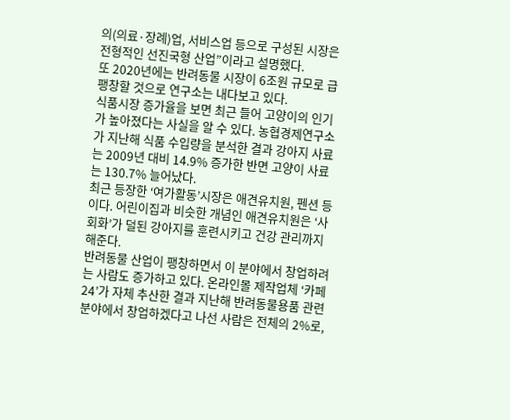의(의료·장례)업, 서비스업 등으로 구성된 시장은 전형적인 선진국형 산업”이라고 설명했다.
또 2020년에는 반려동물 시장이 6조원 규모로 급팽창할 것으로 연구소는 내다보고 있다.
식품시장 증가율을 보면 최근 들어 고양이의 인기가 높아졌다는 사실을 알 수 있다. 농협경제연구소가 지난해 식품 수입량을 분석한 결과 강아지 사료는 2009년 대비 14.9% 증가한 반면 고양이 사료는 130.7% 늘어났다.
최근 등장한 ‘여가활동’시장은 애견유치원, 펜션 등이다. 어린이집과 비슷한 개념인 애견유치원은 ‘사회화’가 덜된 강아지를 훈련시키고 건강 관리까지 해준다.
반려동물 산업이 팽창하면서 이 분야에서 창업하려는 사람도 증가하고 있다. 온라인몰 제작업체 ‘카페24’가 자체 추산한 결과 지난해 반려동물용품 관련 분야에서 창업하겠다고 나선 사람은 전체의 2%로,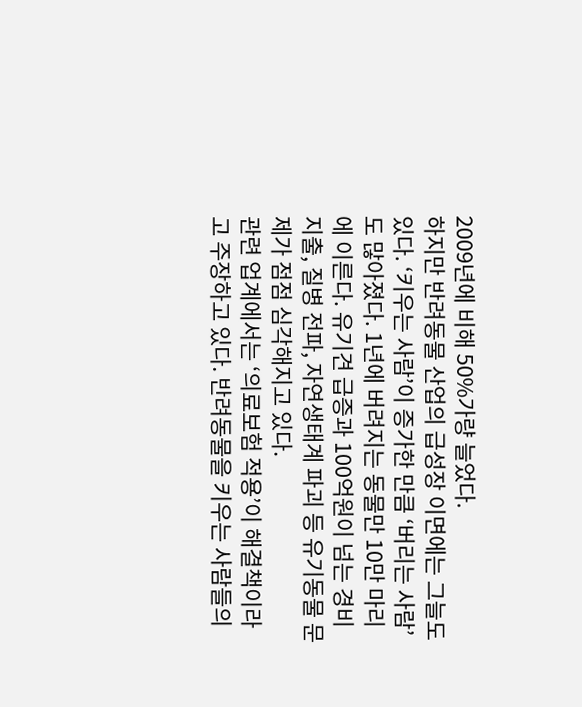2009년에 비해 50%가량 늘었다.
하지만 반려동물 산업의 급성장 이면에는 그늘도 있다. ‘키우는 사람’이 증가한 만큼 ‘버리는 사람’도 많아졌다. 1년에 버려지는 동물만 10만 마리에 이른다. 유기견 급증과 100억원이 넘는 경비 지출, 질병 전파, 자연생태계 파괴 등 유기동물 문제가 점점 심각해지고 있다.
관련 업계에서는 ‘의료보험 적용’이 해결책이라고 주장하고 있다. 반려동물을 키우는 사람들의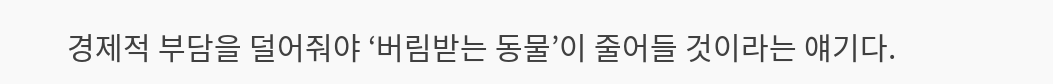경제적 부담을 덜어줘야 ‘버림받는 동물’이 줄어들 것이라는 얘기다.